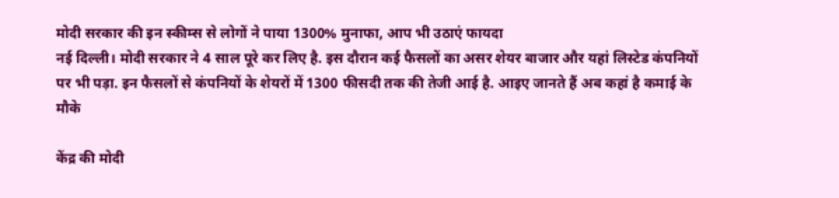मोदी सरकार की इन स्कीम्स से लोगों ने पाया 1300% मुनाफा, आप भी उठाएं फायदा
नई दिल्ली। मोदी सरकार ने 4 साल पूरे कर लिए है. इस दौरान कई फैसलों का असर शेयर बाजार और यहां लिस्टेड कंपनियों पर भी पड़ा. इन फैसलों से कंपनियों के शेयरों में 1300 फीसदी तक की तेजी आई है. आइए जानते हैं अब कहां है कमाई के मौके

केंद्र की मोदी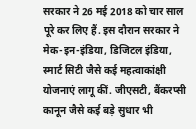सरकार ने 26 मई 2018 को चार साल पूरे कर लिए हैं. इस दौरान सरकार ने मेक-इन-इंडिया, डिजिटल इंडिया, स्मार्ट सिटी जैसे कई महत्वाकांक्षी योजनाएं लागू कीं. जीएसटी, बैंकरप्सी कानून जैसे कई बड़े सुधार भी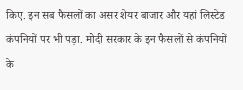किए. इन सब फैसलों का असर शेयर बाजार और यहां लिस्टेड कंपनियों पर भी पड़ा. मोदी सरकार के इन फैसलों से कंपनियों के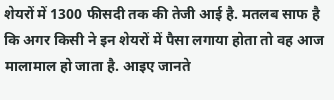शेयरों में 1300 फीसदी तक की तेजी आई है. मतलब साफ है कि अगर किसी ने इन शेयरों में पैसा लगाया होता तो वह आज मालामाल हो जाता है. आइए जानते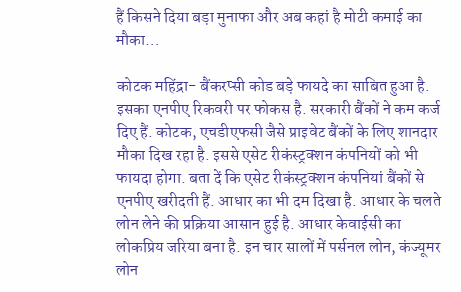हैं किसने दिया बड़ा मुनाफा और अब कहां है मोटी कमाई का मौका…

कोटक महिंद्रा- बैंकरप्सी कोड बड़े फायदे का साबित हुआ है. इसका एनपीए रिकवरी पर फोकस है. सरकारी बैंकों ने कम कर्ज दिए हैं. कोटक, एचडीएफसी जैसे प्राइवेट बैंकों के लिए शानदार मौका दिख रहा है. इससे एसेट रीकंस्ट्रक्शन कंपनियों को भी फायदा होगा. बता दें कि एसेट रीकंस्ट्रक्शन कंपनियां बैंकों से एनपीए खरीदती हैं. आधार का भी दम दिखा है. आधार के चलते लोन लेने की प्रक्रिया आसान हुई है. आधार केवाईसी का लोकप्रिय जरिया बना है. इन चार सालों में पर्सनल लोन, कंज्यूमर लोन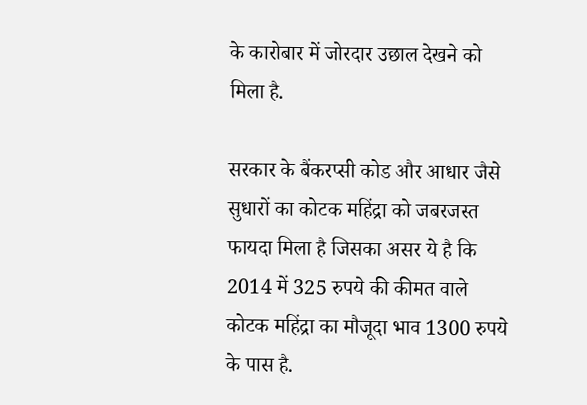के कारोबार में जोरदार उछाल देखने को मिला है.

सरकार के बैंकरप्सी कोड और आधार जैसे सुधारों का कोटक महिंद्रा को जबरजस्त फायदा मिला है जिसका असर ये है कि 2014 में 325 रुपये की कीमत वाले कोटक महिंद्रा का मौजूदा भाव 1300 रुपये के पास है.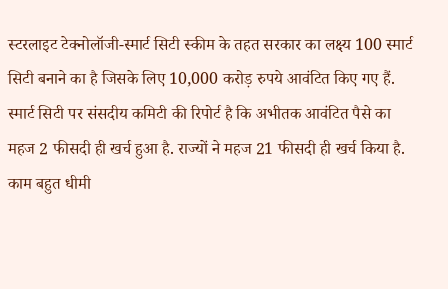स्टरलाइट टेक्नोलॉजी-स्मार्ट सिटी स्कीम के तहत सरकार का लक्ष्य 100 स्मार्ट सिटी बनाने का है जिसके लिए 10,000 करोड़ रुपये आवंटित किए गए हैं. स्मार्ट सिटी पर संसदीय कमिटी की रिपोर्ट है कि अभीतक आवंटित पैसे का महज 2 फीसदी ही खर्च हुआ है. राज्यों ने महज 21 फीसदी ही खर्च किया है. काम बहुत धीमी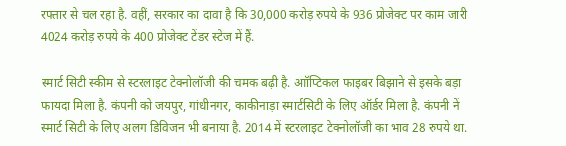रफ्तार से चल रहा है. वहीं, सरकार का दावा है कि 30,000 करोड़ रुपये के 936 प्रोजेक्ट पर काम जारी 4024 करोड़ रुपये के 400 प्रोजेक्ट टेंडर स्टेज में हैं.

स्मार्ट सिटी स्कीम से स्टरलाइट टेक्नोलॉजी की चमक बढ़ी है. आॉप्टिकल फाइबर बिझाने से इसके बड़ा फायदा मिला है. कंपनी को जयपुर, गांधीनगर, काकीनाड़ा स्मार्टसिटी के लिए ऑर्डर मिला है. कंपनी नें स्मार्ट सिटी के लिए अलग डिविजन भी बनाया है. 2014 में स्टरलाइट टेक्नोलॉजी का भाव 28 रुपये था.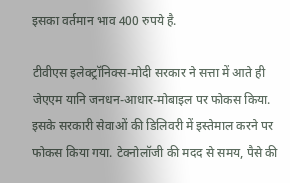इसका वर्तमान भाव 400 रुपये है.

टीवीएस इलेक्ट्रॉनिक्स-मोदी सरकार ने सत्ता में आते ही जेएएम यानि जनधन-आधार-मोबाइल पर फोकस किया. इसके सरकारी सेवाओं की डिलिवरी में इस्तेमाल करने पर फोकस किया गया. टेक्नोलॉजी की मदद से समय, पैसे की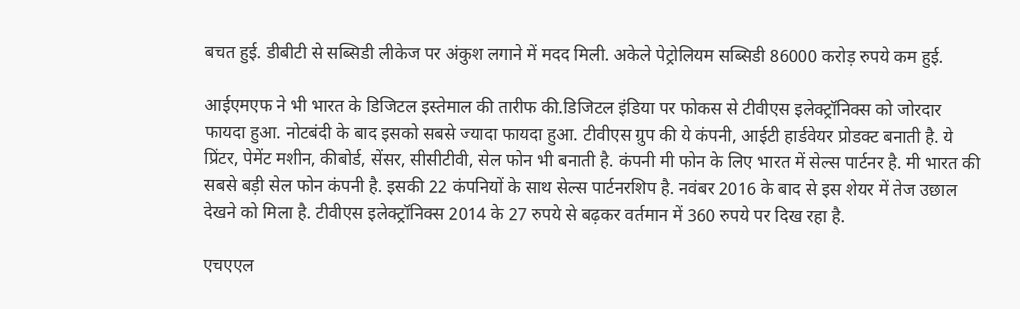बचत हुई. डीबीटी से सब्सिडी लीकेज पर अंकुश लगाने में मदद मिली. अकेले पेट्रोलियम सब्सिडी 86000 करोड़ रुपये कम हुई.

आईएमएफ ने भी भारत के डिजिटल इस्तेमाल की तारीफ की.डिजिटल इंडिया पर फोकस से टीवीएस इलेक्ट्रॉनिक्स को जोरदार फायदा हुआ. नोटबंदी के बाद इसको सबसे ज्यादा फायदा हुआ. टीवीएस ग्रुप की ये कंपनी, आईटी हार्डवेयर प्रोडक्ट बनाती है. ये प्रिंटर, पेमेंट मशीन, कीबोर्ड, सेंसर, सीसीटीवी, सेल फोन भी बनाती है. कंपनी मी फोन के लिए भारत में सेल्स पार्टनर है. मी भारत की सबसे बड़ी सेल फोन कंपनी है. इसकी 22 कंपनियों के साथ सेल्स पार्टनरशिप है. नवंबर 2016 के बाद से इस शेयर में तेज उछाल देखने को मिला है. टीवीएस इलेक्ट्रॉनिक्स 2014 के 27 रुपये से बढ़कर वर्तमान में 360 रुपये पर दिख रहा है.

एचएएल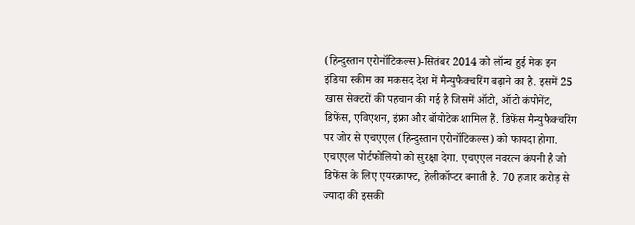(हिन्दुस्तान एरोनॉटिकल्स)-सितंबर 2014 को लॉन्च हुई मेक इन इंडिया स्कीम का मकसद देश में मैन्युफैक्चरिंग बढ़ाने का है. इसमें 25 खास सेक्टरों की पहचान की गई है जिसमें ऑटो, ऑटो कंपोनेंट, डिफेंस, एविएशन, इंफ्रा और बॉयोटेक शामिल हैं. डिफेंस मैन्युफैक्चरिंग पर जोर से एचएएल (हिन्दुस्तान एरोनॉटिकल्स) को फायदा होगा. एचएएल पोर्टफोलियो को सुरक्षा देगा. एचएएल नवरत्न कंपनी है जो डिफेंस के लिए एयरक्राफ्ट, हेलीकॉप्टर बनाती है. 70 हजार करोड़ से ज्यादा की इसकी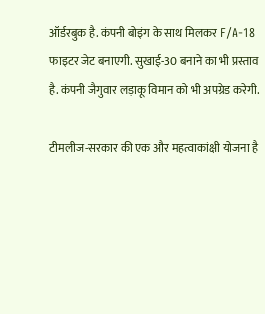ऑर्डरबुक है. कंपनी बोइंग के साथ मिलकर F/A-18 फाइटर जेट बनाएगी. सुखाई-30 बनाने का भी प्रस्ताव है. कंपनी जैगुवार लड़ाकू विमान को भी अपग्रेड करेगी.

टीमलीज-सरकार की एक और महत्वाकांक्षी योजना है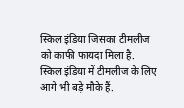स्किल इंडिया जिसका टीमलीज को काफी फायदा मिला है. स्किल इंडिया में टीमलीज के लिए आगे भी बड़े मौके हैं.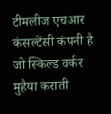टीमलीज एचआर कंसल्टेंसी कंपनी है जो स्किल्ड वर्कर मुहैया कराती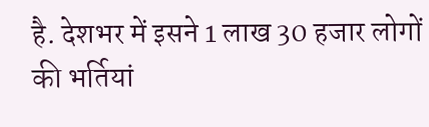है. देशभर में इसने 1 लाख 30 हजार लोगों की भर्तियां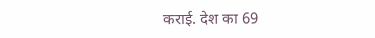कराई. देश का 69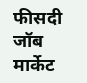फीसदी जॉब मार्केट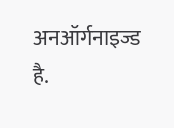अनऑर्गनाइज्ड है.